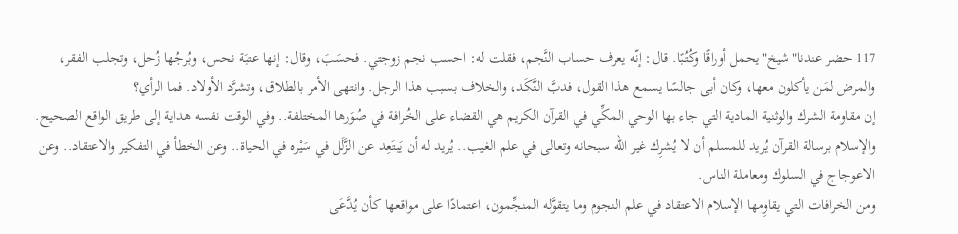117 حضر عندنا"شيخ"يحمل أوراقًا وكُتُبًا. قال: إنّه يعرف حساب النَّجم، فقلت له: احسب نجم زوجتي. فحسَبَ، وقال: إنها عتبَة نحس، وبُرجُها زُحل، وتجلب الفقر، والمرض لمَن يأكلون معها، وكان أبى جالسًا يسمع هذا القول، فدبَّ النَّكَد، والخلاف بسبب هذا الرجل. وانتهى الأمر بالطلاق، وتشرَّد الأولاد. فما الرأي؟
إن مقاومة الشرك والوثنية المادية التي جاء بها الوحي المكِّي في القرآن الكريم هي القضاء على الخُرافة في صُوَرها المختلفة.. وفي الوقت نفسه هداية إلى طريق الواقع الصحيح.
والإسلام برسالة القرآن يُريد للمسلم أن لا يُشرِك غير الله سبحانه وتعالى في علم الغيب.. يُريد له أن يَبتَعِد عن الزَّلَل في سَيْره في الحياة.. وعن الخطأ في التفكير والاعتقاد.. وعن الاعوجاج في السلوك ومعاملة الناس.
ومن الخرافات التي يقاوِمها الإسلام الاعتقاد في علم النجوم وما يتقوَّله المنجِّمون، اعتمادًا على مواقعها كأن يُدَّعَى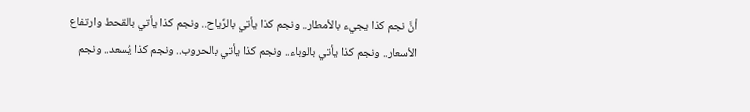أنَّ نجم كذا يجيء بالأمطار.. ونجم كذا يأتي بالرِّياح.. ونجم كذا يأتي بالقحط وارتفاع الأسعار.. ونجم كذا يأتي بالوباء.. ونجم كذا يأتي بالحروب.. ونجم كذا يُسعد.. ونجم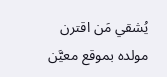يُشقي مَن اقترن مولده بموقع معيَّن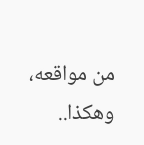من مواقعه، وهكذا..